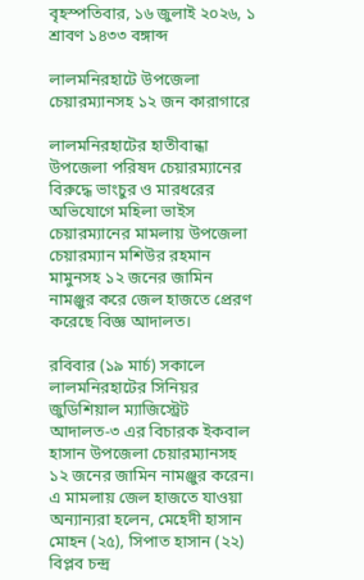বৃহস্পতিবার, ১৬ জুলাই ২০২৬, ১ শ্রাবণ ১৪৩৩ বঙ্গাব্দ

লালমনিরহাটে উপজেলা চেয়ারম্যানসহ ১২ জন কারাগারে

লালমনিরহাটের হাতীবান্ধা উপজেলা পরিষদ চেয়ারম্যানের বিরুদ্ধে ভাংচুর ও মারধরের অভিযোগে মহিলা ভাইস চেয়ারম্যানের মামলায় উপজেলা চেয়ারম্যান মশিউর রহমান মামুনসহ ১২ জনের জামিন নামঞ্জুর করে জেল হাজতে প্রেরণ করেছে বিজ্ঞ আদালত।

রবিবার (১৯ মার্চ) সকালে লালমনিরহাটের সিনিয়র জুডিশিয়াল ম্যাজিস্ট্রেট আদালত-৩ এর বিচারক ইকবাল হাসান উপজেলা চেয়ারম্যানসহ ১২ জনের জামিন নামঞ্জুর করেন। এ মামলায় জেল হাজতে যাওয়া অন্যান্যরা হলেন, মেহেদী হাসান মোহন (২৫), সিপাত হাসান (২২) বিপ্লব চন্দ্র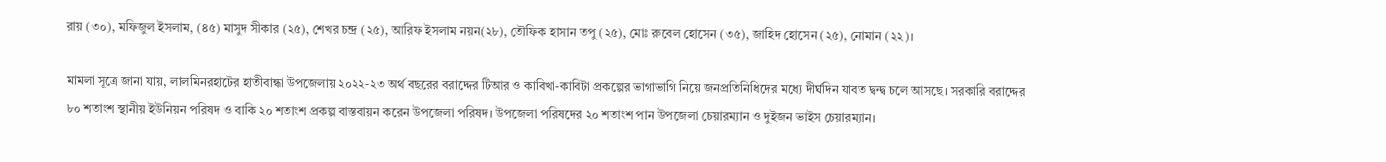রায় (৩০), মফিজুল ইসলাম, (৪৫) মাসুদ সীকার (২৫), শেখর চন্দ্র (২৫), আরিফ ইসলাম নয়ন(২৮), তৌফিক হাসান তপু (২৫), মোঃ রুবেল হোসেন (৩৫), জাহিদ হোসেন (২৫), নোমান (২২)।

মামলা সূত্রে জানা যায়, লালমিনরহাটের হাতীবান্ধা উপজেলায় ২০২২-২৩ অর্থ বছরের বরাদ্দের টিআর ও কাবিখা-কাবিটা প্রকল্পের ভাগাভাগি নিয়ে জনপ্রতিনিধিদের মধ্যে দীর্ঘদিন যাবত দ্বন্দ্ব চলে আসছে। সরকারি বরাদ্দের ৮০ শতাংশ স্থানীয় ইউনিয়ন পরিষদ ও বাকি ২০ শতাংশ প্রকল্প বাস্তবায়ন করেন উপজেলা পরিষদ। উপজেলা পরিষদের ২০ শতাংশ পান উপজেলা চেয়ারম্যান ও দুইজন ভাইস চেয়ারম্যান।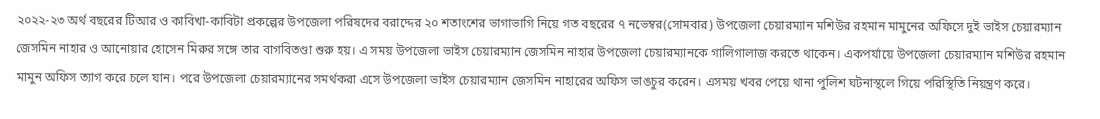২০২২-২৩ অর্থ বছরের টিআর ও কাবিখা-কাবিটা প্রকল্পের উপজেলা পরিষদের বরাদ্দের ২০ শতাংশের ভাগাভাগি নিয়ে গত বছরের ৭ নভেম্বর(সোমবার) উপজেলা চেয়ারম্যান মশিউর রহমান মামুনের অফিসে দুই ভাইস চেয়ারম্যান জেসমিন নাহার ও আনোয়ার হোসেন মিরুর সঙ্গে তার বাগবিতণ্ডা শুরু হয়। এ সময় উপজেলা ভাইস চেয়ারম্যান জেসমিন নাহার উপজেলা চেয়ারম্যানকে গালিগালাজ করতে থাকেন। একপর্যায়ে উপজেলা চেয়ারম্যান মশিউর রহমান মামুন অফিস ত্যাগ করে চলে যান। পরে উপজেলা চেয়ারম্যানের সমর্থকরা এসে উপজেলা ভাইস চেয়ারম্যান জেসমিন নাহারের অফিস ভাঙচুর করেন। এসময় খবর পেয়ে থানা পুলিশ ঘটনাস্থলে গিয়ে পরিস্থিতি নিয়ন্ত্রণ করে।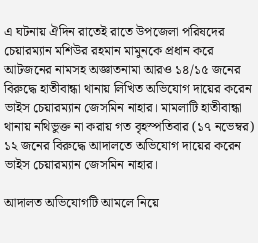এ ঘটনায় ঐদিন রাতেই রাতে উপজেলা পরিষদের চেয়ারম্যান মশিউর রহমান মামুনকে প্রধান করে আটজনের নামসহ অজ্ঞাতনামা আরও ১৪/১৫ জনের বিরুদ্ধে হাতীবান্ধা থানায় লিখিত অভিযোগ দায়ের করেন ভাইস চেয়ারম্যান জেসমিন নাহার। মামলাটি হাতীবান্ধা থানায় নথিভুক্ত না করায় গত বৃহস্পতিবার (১৭ নভেম্বর) ১২ জনের বিরুদ্ধে আদালতে অভিযোগ দায়ের করেন ভাইস চেয়ারম্যান জেসমিন নাহার।

আদালত অভিযোগটি আমলে নিয়ে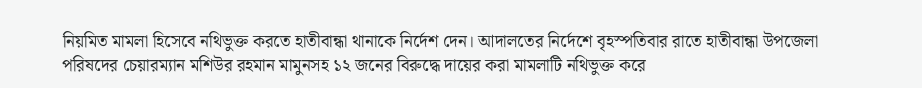নিয়মিত মামলা হিসেবে নথিভুক্ত করতে হাতীবান্ধা থানাকে নির্দেশ দেন। আদালতের নির্দেশে বৃহস্পতিবার রাতে হাতীবান্ধা উপজেলা পরিষদের চেয়ারম্যান মশিউর রহমান মামুনসহ ১২ জনের বিরুদ্ধে দায়ের করা মামলাটি নথিভুক্ত করে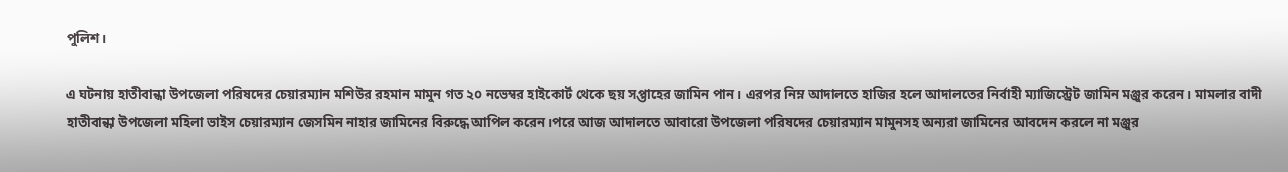পুলিশ।

এ ঘটনায় হাতীবান্ধা উপজেলা পরিষদের চেয়ারম্যান মশিউর রহমান মামুন গত ২০ নভেম্বর হাইকোর্ট থেকে ছয় সপ্তাহের জামিন পান। এরপর নিম্ন আদালতে হাজির হলে আদালতের নির্বাহী ম্যাজিস্ট্রেট জামিন মঞ্জুর করেন। মামলার বাদী হাতীবান্ধা উপজেলা মহিলা ভাইস চেয়ারম্যান জেসমিন নাহার জামিনের বিরুদ্ধে আপিল করেন।পরে আজ আদালতে আবারো উপজেলা পরিষদের চেয়ারম্যান মামুনসহ অন্যরা জামিনের আবদেন করলে না মঞ্জুর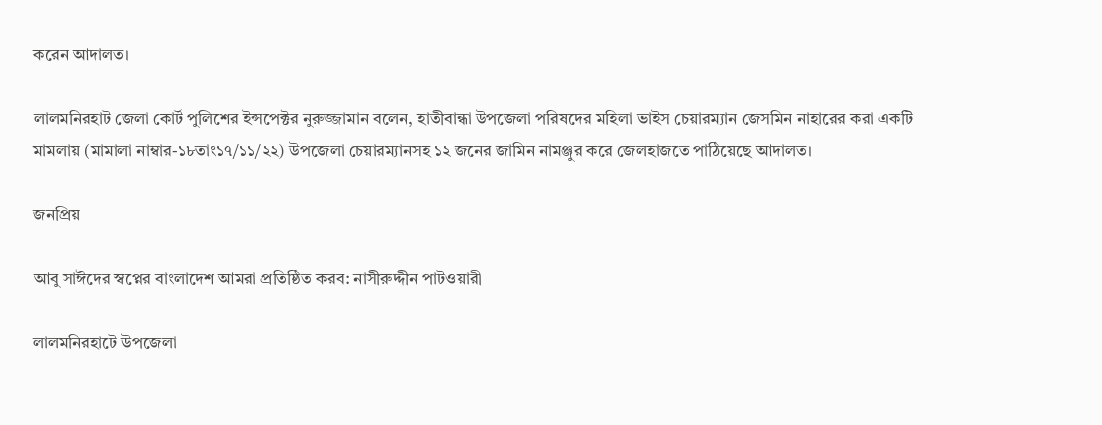করেন আদালত।

লালমনিরহাট জেলা কোর্ট পুলিশের ইন্সপেক্টর নুরুজ্জামান বলেন, হাতীবান্ধা উপজেলা পরিষদের মহিলা ভাইস চেয়ারম্যান জেসমিন নাহারের করা একটি মামলায় (মামালা নাম্বার-১৮তাং১৭/১১/২২) উপজেলা চেয়ারম্যানসহ ১২ জনের জামিন নামঞ্জুর করে জেলহাজতে পাঠিয়েছে আদালত।

জনপ্রিয়

আবু সাঈদের স্বপ্নের বাংলাদেশ আমরা প্রতিষ্ঠিত করব: নাসীরুদ্দীন পাটওয়ারী

লালমনিরহাটে উপজেলা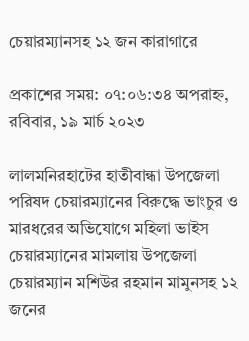চেয়ারম্যানসহ ১২ জন কারাগারে

প্রকাশের সময়: ০৭:০৬:৩৪ অপরাহ্ন, রবিবার, ১৯ মার্চ ২০২৩

লালমনিরহাটের হাতীবান্ধা উপজেলা পরিষদ চেয়ারম্যানের বিরুদ্ধে ভাংচুর ও মারধরের অভিযোগে মহিলা ভাইস চেয়ারম্যানের মামলায় উপজেলা চেয়ারম্যান মশিউর রহমান মামুনসহ ১২ জনের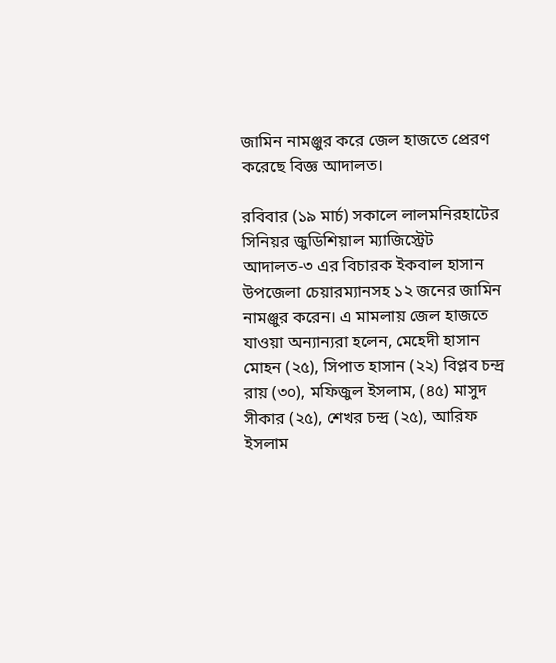জামিন নামঞ্জুর করে জেল হাজতে প্রেরণ করেছে বিজ্ঞ আদালত।

রবিবার (১৯ মার্চ) সকালে লালমনিরহাটের সিনিয়র জুডিশিয়াল ম্যাজিস্ট্রেট আদালত-৩ এর বিচারক ইকবাল হাসান উপজেলা চেয়ারম্যানসহ ১২ জনের জামিন নামঞ্জুর করেন। এ মামলায় জেল হাজতে যাওয়া অন্যান্যরা হলেন, মেহেদী হাসান মোহন (২৫), সিপাত হাসান (২২) বিপ্লব চন্দ্র রায় (৩০), মফিজুল ইসলাম, (৪৫) মাসুদ সীকার (২৫), শেখর চন্দ্র (২৫), আরিফ ইসলাম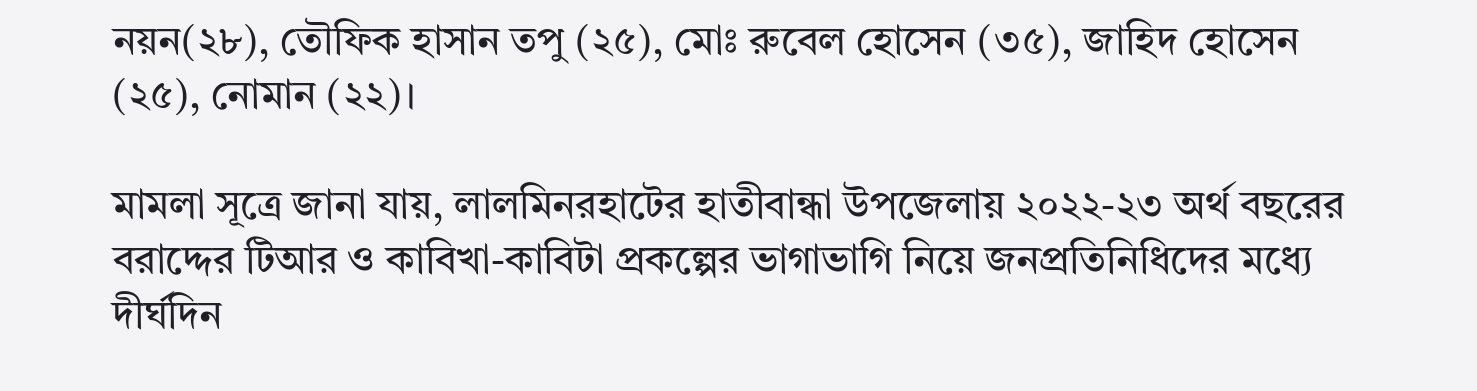নয়ন(২৮), তৌফিক হাসান তপু (২৫), মোঃ রুবেল হোসেন (৩৫), জাহিদ হোসেন (২৫), নোমান (২২)।

মামলা সূত্রে জানা যায়, লালমিনরহাটের হাতীবান্ধা উপজেলায় ২০২২-২৩ অর্থ বছরের বরাদ্দের টিআর ও কাবিখা-কাবিটা প্রকল্পের ভাগাভাগি নিয়ে জনপ্রতিনিধিদের মধ্যে দীর্ঘদিন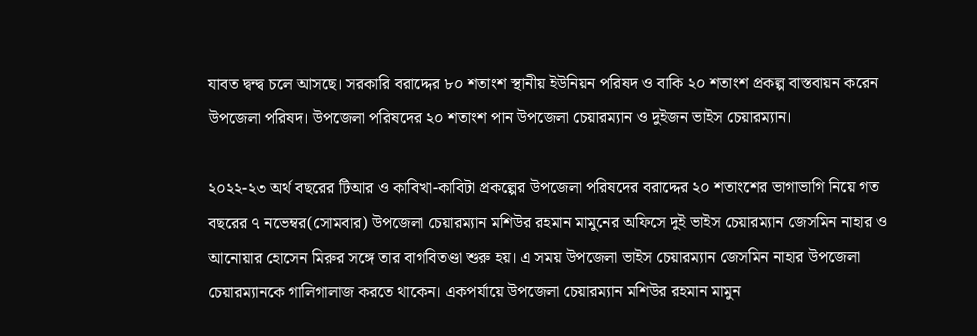যাবত দ্বন্দ্ব চলে আসছে। সরকারি বরাদ্দের ৮০ শতাংশ স্থানীয় ইউনিয়ন পরিষদ ও বাকি ২০ শতাংশ প্রকল্প বাস্তবায়ন করেন উপজেলা পরিষদ। উপজেলা পরিষদের ২০ শতাংশ পান উপজেলা চেয়ারম্যান ও দুইজন ভাইস চেয়ারম্যান।

২০২২-২৩ অর্থ বছরের টিআর ও কাবিখা-কাবিটা প্রকল্পের উপজেলা পরিষদের বরাদ্দের ২০ শতাংশের ভাগাভাগি নিয়ে গত বছরের ৭ নভেম্বর(সোমবার) উপজেলা চেয়ারম্যান মশিউর রহমান মামুনের অফিসে দুই ভাইস চেয়ারম্যান জেসমিন নাহার ও আনোয়ার হোসেন মিরুর সঙ্গে তার বাগবিতণ্ডা শুরু হয়। এ সময় উপজেলা ভাইস চেয়ারম্যান জেসমিন নাহার উপজেলা চেয়ারম্যানকে গালিগালাজ করতে থাকেন। একপর্যায়ে উপজেলা চেয়ারম্যান মশিউর রহমান মামুন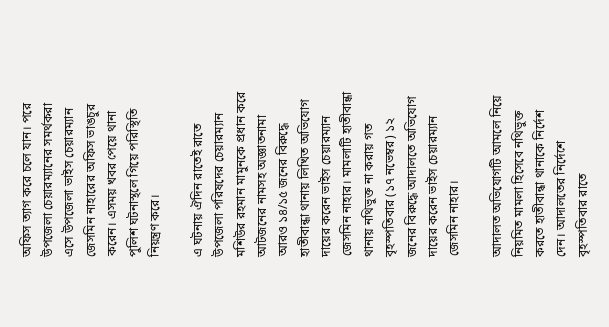অফিস ত্যাগ করে চলে যান। পরে উপজেলা চেয়ারম্যানের সমর্থকরা এসে উপজেলা ভাইস চেয়ারম্যান জেসমিন নাহারের অফিস ভাঙচুর করেন। এসময় খবর পেয়ে থানা পুলিশ ঘটনাস্থলে গিয়ে পরিস্থিতি নিয়ন্ত্রণ করে।

এ ঘটনায় ঐদিন রাতেই রাতে উপজেলা পরিষদের চেয়ারম্যান মশিউর রহমান মামুনকে প্রধান করে আটজনের নামসহ অজ্ঞাতনামা আরও ১৪/১৫ জনের বিরুদ্ধে হাতীবান্ধা থানায় লিখিত অভিযোগ দায়ের করেন ভাইস চেয়ারম্যান জেসমিন নাহার। মামলাটি হাতীবান্ধা থানায় নথিভুক্ত না করায় গত বৃহস্পতিবার (১৭ নভেম্বর) ১২ জনের বিরুদ্ধে আদালতে অভিযোগ দায়ের করেন ভাইস চেয়ারম্যান জেসমিন নাহার।

আদালত অভিযোগটি আমলে নিয়ে নিয়মিত মামলা হিসেবে নথিভুক্ত করতে হাতীবান্ধা থানাকে নির্দেশ দেন। আদালতের নির্দেশে বৃহস্পতিবার রাতে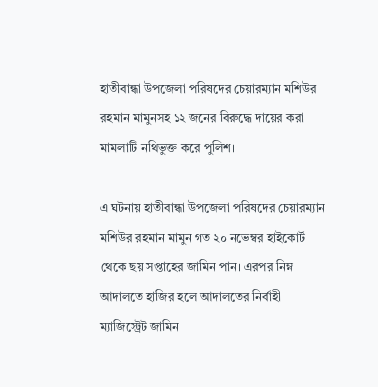হাতীবান্ধা উপজেলা পরিষদের চেয়ারম্যান মশিউর রহমান মামুনসহ ১২ জনের বিরুদ্ধে দায়ের করা মামলাটি নথিভুক্ত করে পুলিশ।

এ ঘটনায় হাতীবান্ধা উপজেলা পরিষদের চেয়ারম্যান মশিউর রহমান মামুন গত ২০ নভেম্বর হাইকোর্ট থেকে ছয় সপ্তাহের জামিন পান। এরপর নিম্ন আদালতে হাজির হলে আদালতের নির্বাহী ম্যাজিস্ট্রেট জামিন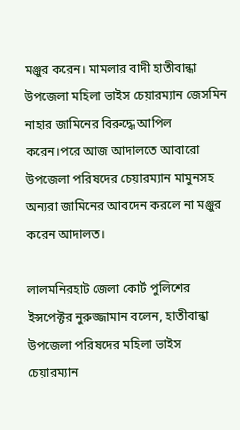মঞ্জুর করেন। মামলার বাদী হাতীবান্ধা উপজেলা মহিলা ভাইস চেয়ারম্যান জেসমিন নাহার জামিনের বিরুদ্ধে আপিল করেন।পরে আজ আদালতে আবারো উপজেলা পরিষদের চেয়ারম্যান মামুনসহ অন্যরা জামিনের আবদেন করলে না মঞ্জুর করেন আদালত।

লালমনিরহাট জেলা কোর্ট পুলিশের ইন্সপেক্টর নুরুজ্জামান বলেন, হাতীবান্ধা উপজেলা পরিষদের মহিলা ভাইস চেয়ারম্যান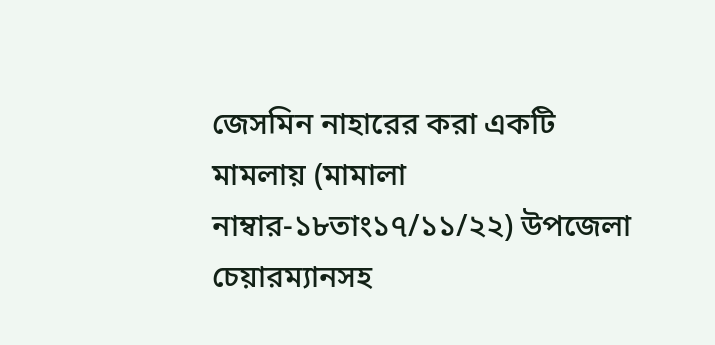জেসমিন নাহারের করা একটি মামলায় (মামালা নাম্বার-১৮তাং১৭/১১/২২) উপজেলা চেয়ারম্যানসহ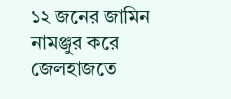১২ জনের জামিন নামঞ্জুর করে জেলহাজতে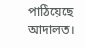পাঠিয়েছে আদালত।